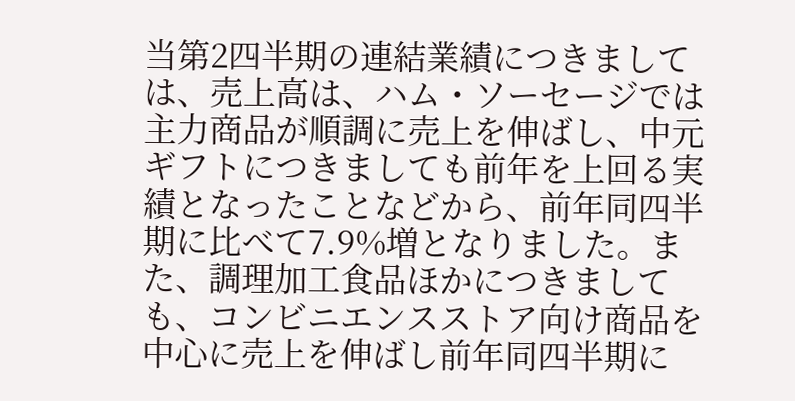当第2四半期の連結業績につきましては、売上高は、ハム・ソーセージでは主力商品が順調に売上を伸ばし、中元ギフトにつきましても前年を上回る実績となったことなどから、前年同四半期に比べて7.9%増となりました。また、調理加工食品ほかにつきましても、コンビニエンスストア向け商品を中心に売上を伸ばし前年同四半期に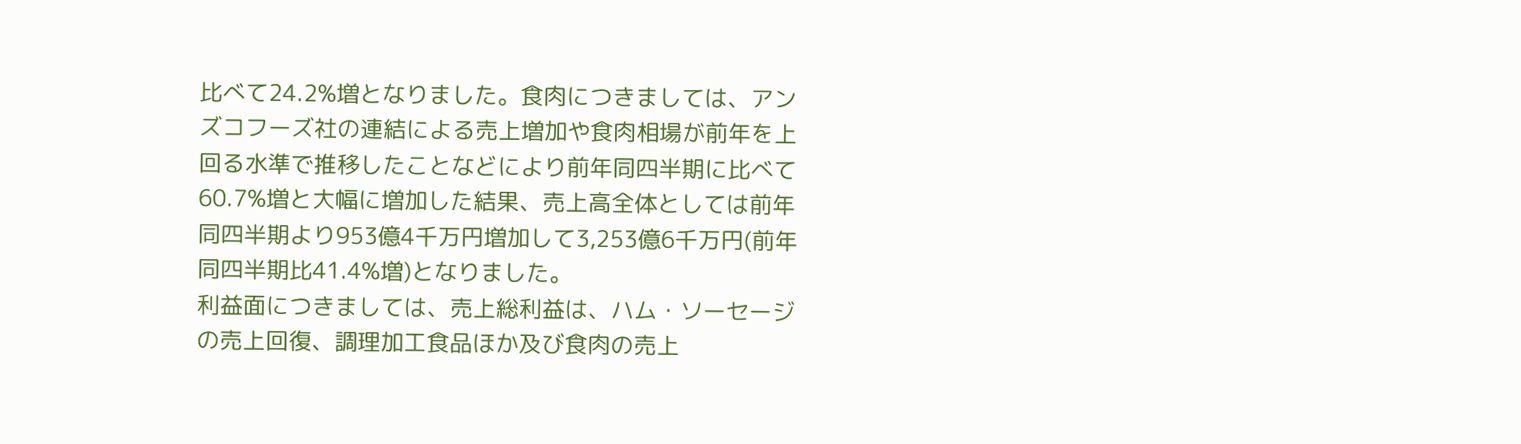比べて24.2%増となりました。食肉につきましては、アンズコフーズ社の連結による売上増加や食肉相場が前年を上回る水準で推移したことなどにより前年同四半期に比べて60.7%増と大幅に増加した結果、売上高全体としては前年同四半期より953億4千万円増加して3,253億6千万円(前年同四半期比41.4%増)となりました。
利益面につきましては、売上総利益は、ハム・ソーセージの売上回復、調理加工食品ほか及び食肉の売上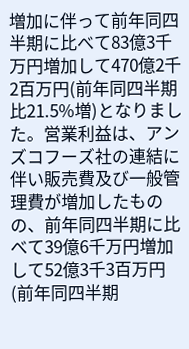増加に伴って前年同四半期に比べて83億3千万円増加して470億2千2百万円(前年同四半期比21.5%増)となりました。営業利益は、アンズコフーズ社の連結に伴い販売費及び一般管理費が増加したものの、前年同四半期に比べて39億6千万円増加して52億3千3百万円(前年同四半期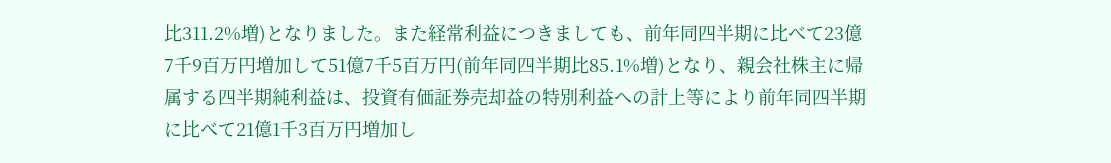比311.2%増)となりました。また経常利益につきましても、前年同四半期に比べて23億7千9百万円増加して51億7千5百万円(前年同四半期比85.1%増)となり、親会社株主に帰属する四半期純利益は、投資有価証券売却益の特別利益への計上等により前年同四半期に比べて21億1千3百万円増加し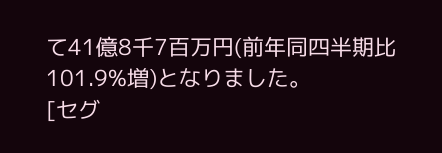て41億8千7百万円(前年同四半期比101.9%増)となりました。
[セグ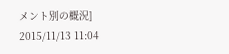メント別の概況]
2015/11/13 11:04